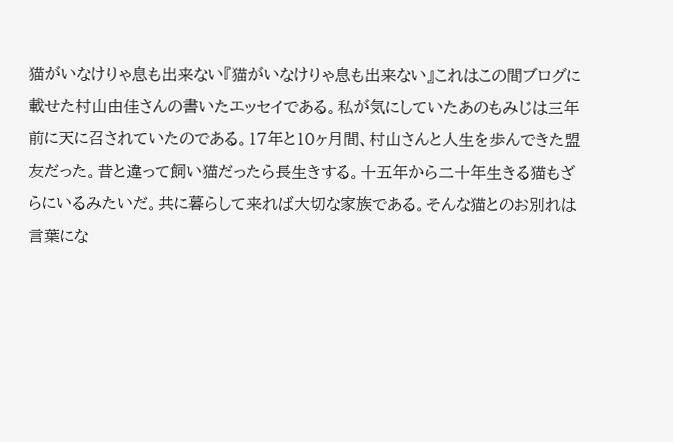猫がいなけりゃ息も出来ない『猫がいなけりゃ息も出来ない』これはこの間ブログに載せた村山由佳さんの書いたエッセイである。私が気にしていたあのもみじは三年前に天に召されていたのである。17年と10ヶ月間、村山さんと人生を歩んできた盟友だった。昔と違って飼い猫だったら長生きする。十五年から二十年生きる猫もざらにいるみたいだ。共に暮らして来れば大切な家族である。そんな猫とのお別れは言葉にな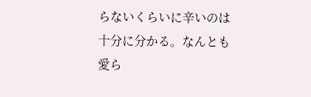らないくらいに辛いのは十分に分かる。なんとも愛ら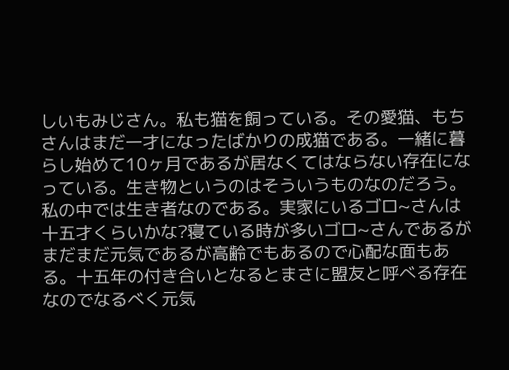しいもみじさん。私も猫を飼っている。その愛猫、もちさんはまだ一才になったばかりの成猫である。一緒に暮らし始めて10ヶ月であるが居なくてはならない存在になっている。生き物というのはそういうものなのだろう。私の中では生き者なのである。実家にいるゴロ~さんは十五才くらいかな?寝ている時が多いゴロ~さんであるがまだまだ元気であるが高齢でもあるので心配な面もある。十五年の付き合いとなるとまさに盟友と呼べる存在なのでなるべく元気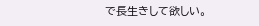で長生きして欲しい。